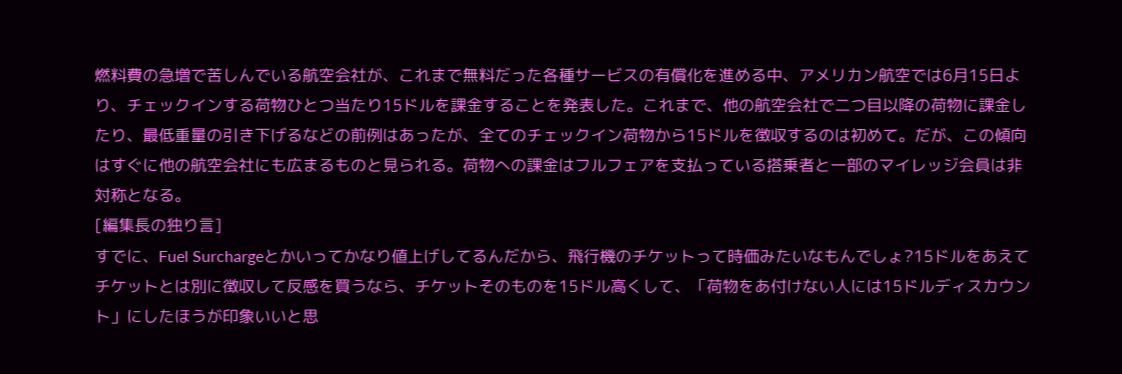燃料費の急増で苦しんでいる航空会社が、これまで無料だった各種サービスの有償化を進める中、アメリカン航空では6月15日より、チェックインする荷物ひとつ当たり15ドルを課金することを発表した。これまで、他の航空会社で二つ目以降の荷物に課金したり、最低重量の引き下げるなどの前例はあったが、全てのチェックイン荷物から15ドルを徴収するのは初めて。だが、この傾向はすぐに他の航空会社にも広まるものと見られる。荷物への課金はフルフェアを支払っている搭乗者と一部のマイレッジ会員は非対称となる。
[編集長の独り言]
すでに、Fuel Surchargeとかいってかなり値上げしてるんだから、飛行機のチケットって時価みたいなもんでしょ?15ドルをあえてチケットとは別に徴収して反感を買うなら、チケットそのものを15ドル高くして、「荷物をあ付けない人には15ドルディスカウント」にしたほうが印象いいと思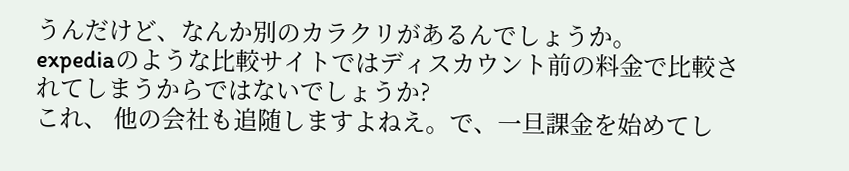うんだけど、なんか別のカラクリがあるんでしょうか。
expediaのような比較サイトではディスカウント前の料金で比較されてしまうからではないでしょうか?
これ、 他の会社も追随しますよねえ。で、一旦課金を始めてし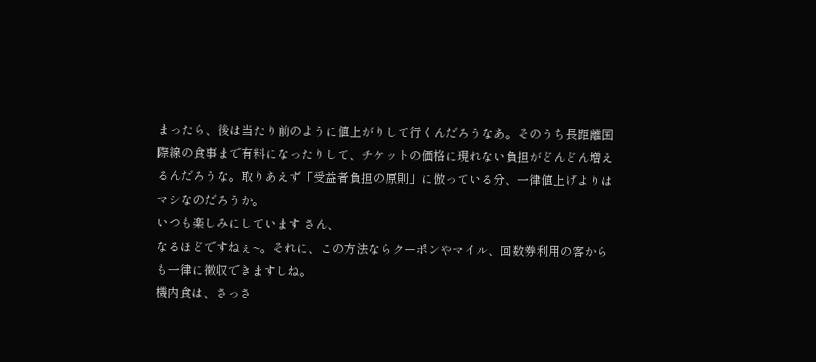まったら、後は当たり前のように値上がりして行くんだろうなあ。そのうち長距離国際線の食事まで有料になったりして、チケットの価格に現れない負担がどんどん増えるんだろうな。取りあえず「受益者負担の原則」に倣っている分、一律値上げよりはマシなのだろうか。
いつも楽しみにしています さん、
なるほどですねぇ~。それに、この方法ならクーポンやマイル、回数券利用の客からも一律に徴収できますしね。
機内食は、さっさ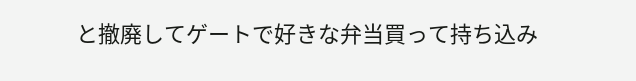と撤廃してゲートで好きな弁当買って持ち込み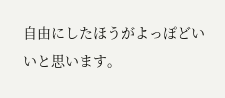自由にしたほうがよっぽどいいと思います。